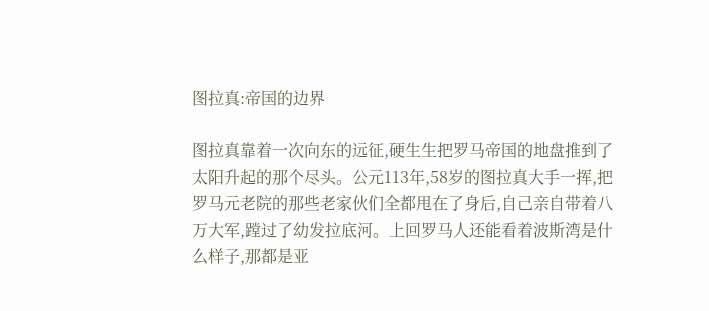图拉真:帝国的边界

图拉真靠着一次向东的远征,硬生生把罗马帝国的地盘推到了太阳升起的那个尽头。公元113年,58岁的图拉真大手一挥,把罗马元老院的那些老家伙们全都甩在了身后,自己亲自带着八万大军,蹚过了幼发拉底河。上回罗马人还能看着波斯湾是什么样子,那都是亚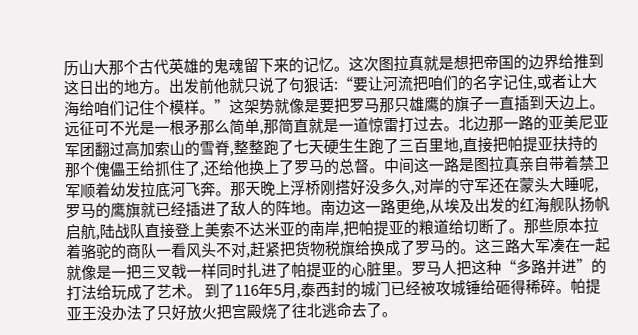历山大那个古代英雄的鬼魂留下来的记忆。这次图拉真就是想把帝国的边界给推到这日出的地方。出发前他就只说了句狠话:“要让河流把咱们的名字记住,或者让大海给咱们记住个模样。”这架势就像是要把罗马那只雄鹰的旗子一直插到天边上。 远征可不光是一根矛那么简单,那简直就是一道惊雷打过去。北边那一路的亚美尼亚军团翻过高加索山的雪脊,整整跑了七天硬生生跑了三百里地,直接把帕提亚扶持的那个傀儡王给抓住了,还给他换上了罗马的总督。中间这一路是图拉真亲自带着禁卫军顺着幼发拉底河飞奔。那天晚上浮桥刚搭好没多久,对岸的守军还在蒙头大睡呢,罗马的鹰旗就已经插进了敌人的阵地。南边这一路更绝,从埃及出发的红海舰队扬帆启航,陆战队直接登上美索不达米亚的南岸,把帕提亚的粮道给切断了。那些原本拉着骆驼的商队一看风头不对,赶紧把货物税旗给换成了罗马的。这三路大军凑在一起就像是一把三叉戟一样同时扎进了帕提亚的心脏里。罗马人把这种“多路并进”的打法给玩成了艺术。 到了116年5月,泰西封的城门已经被攻城锤给砸得稀碎。帕提亚王没办法了只好放火把宫殿烧了往北逃命去了。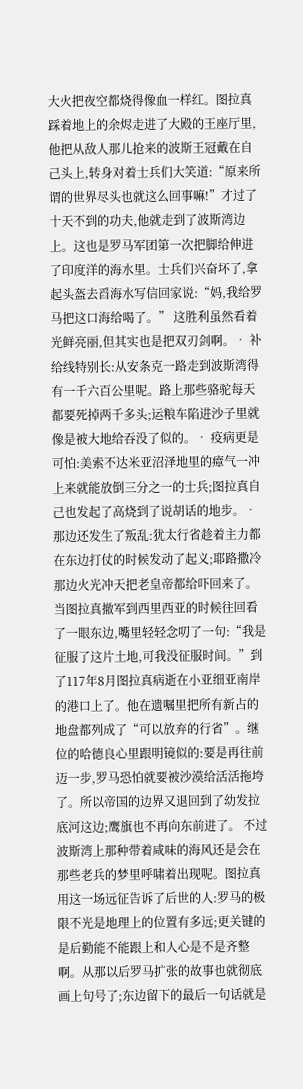大火把夜空都烧得像血一样红。图拉真踩着地上的余烬走进了大殿的王座厅里,他把从敌人那儿抢来的波斯王冠戴在自己头上,转身对着士兵们大笑道:“原来所谓的世界尽头也就这么回事嘛!”才过了十天不到的功夫,他就走到了波斯湾边上。这也是罗马军团第一次把脚给伸进了印度洋的海水里。士兵们兴奋坏了,拿起头盔去舀海水写信回家说:“妈,我给罗马把这口海给喝了。” 这胜利虽然看着光鲜亮丽,但其实也是把双刃剑啊。• 补给线特别长:从安条克一路走到波斯湾得有一千六百公里呢。路上那些骆驼每天都要死掉两千多头;运粮车陷进沙子里就像是被大地给吞没了似的。• 疫病更是可怕:美索不达米亚沼泽地里的瘴气一冲上来就能放倒三分之一的士兵;图拉真自己也发起了高烧到了说胡话的地步。• 那边还发生了叛乱:犹太行省趁着主力都在东边打仗的时候发动了起义;耶路撒冷那边火光冲天把老皇帝都给吓回来了。 当图拉真撤军到西里西亚的时候往回看了一眼东边,嘴里轻轻念叨了一句:“我是征服了这片土地,可我没征服时间。”到了117年8月图拉真病逝在小亚细亚南岸的港口上了。他在遗嘱里把所有新占的地盘都列成了“可以放弃的行省”。继位的哈德良心里跟明镜似的:要是再往前迈一步,罗马恐怕就要被沙漠给活活拖垮了。所以帝国的边界又退回到了幼发拉底河这边;鹰旗也不再向东前进了。 不过波斯湾上那种带着咸味的海风还是会在那些老兵的梦里呼啸着出现呢。图拉真用这一场远征告诉了后世的人:罗马的极限不光是地理上的位置有多远;更关键的是后勤能不能跟上和人心是不是齐整啊。从那以后罗马扩张的故事也就彻底画上句号了;东边留下的最后一句话就是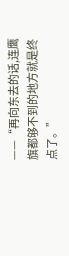——“再向东去的话,连鹰旗都够不到的地方就是终点了。”